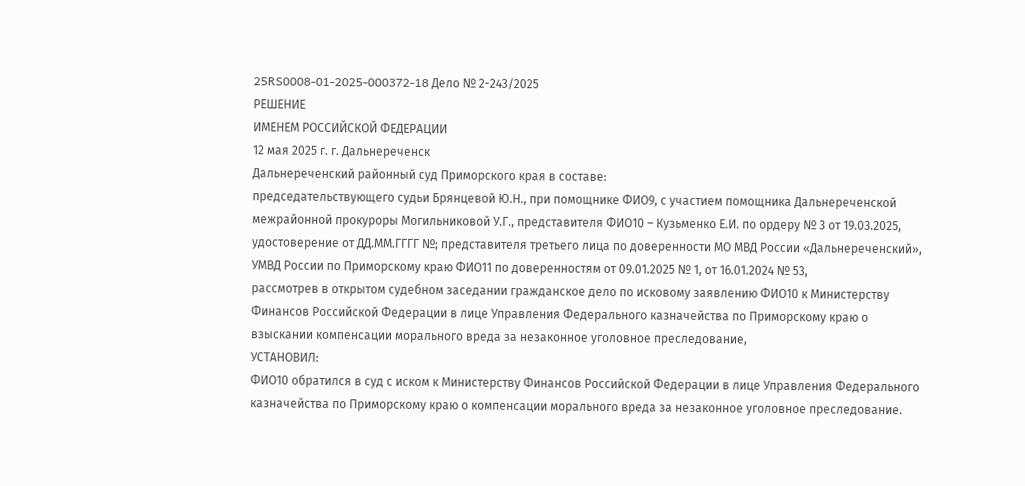25RS0008-01-2025-000372-18 Дело № 2-243/2025
РЕШЕНИЕ
ИМЕНЕМ РОССИЙСКОЙ ФЕДЕРАЦИИ
12 мая 2025 г. г. Дальнереченск
Дальнереченский районный суд Приморского края в составе:
председательствующего судьи Брянцевой Ю.Н., при помощнике ФИО9, с участием помощника Дальнереченской межрайонной прокуроры Могильниковой У.Г., представителя ФИО10 – Кузьменко Е.И. по ордеру № 3 от 19.03.2025, удостоверение от ДД.ММ.ГГГГ №; представителя третьего лица по доверенности МО МВД России «Дальнереченский», УМВД России по Приморскому краю ФИО11 по доверенностям от 09.01.2025 № 1, от 16.01.2024 № 53,
рассмотрев в открытом судебном заседании гражданское дело по исковому заявлению ФИО10 к Министерству Финансов Российской Федерации в лице Управления Федерального казначейства по Приморскому краю о взыскании компенсации морального вреда за незаконное уголовное преследование,
УСТАНОВИЛ:
ФИО10 обратился в суд с иском к Министерству Финансов Российской Федерации в лице Управления Федерального казначейства по Приморскому краю о компенсации морального вреда за незаконное уголовное преследование.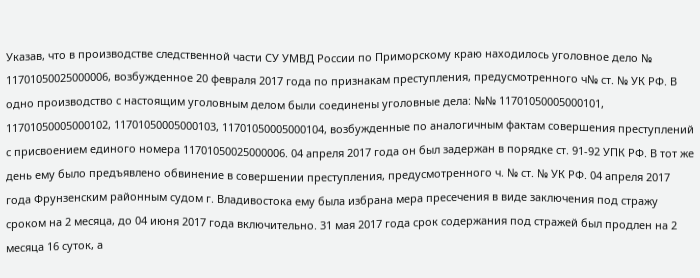Указав, что в производстве следственной части СУ УМВД России по Приморскому краю находилось уголовное дело № 11701050025000006, возбужденное 20 февраля 2017 года по признакам преступления, предусмотренного ч№ ст. № УК РФ. В одно производство с настоящим уголовным делом были соединены уголовные дела: №№ 11701050005000101, 11701050005000102, 11701050005000103, 11701050005000104, возбужденные по аналогичным фактам совершения преступлений с присвоением единого номера 11701050025000006. 04 апреля 2017 года он был задержан в порядке ст. 91-92 УПК РФ. В тот же день ему было предъявлено обвинение в совершении преступления, предусмотренного ч. № ст. № УК РФ. 04 апреля 2017 года Фрунзенским районным судом г. Владивостока ему была избрана мера пресечения в виде заключения под стражу сроком на 2 месяца, до 04 июня 2017 года включительно. 31 мая 2017 года срок содержания под стражей был продлен на 2 месяца 16 суток, а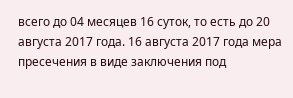всего до 04 месяцев 16 суток, то есть до 20 августа 2017 года. 16 августа 2017 года мера пресечения в виде заключения под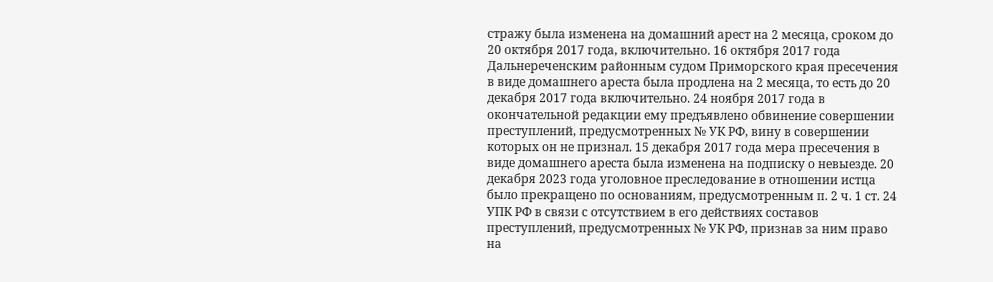стражу была изменена на домашний арест на 2 месяца, сроком до 20 октября 2017 года, включительно. 16 октября 2017 года Дальнереченским районным судом Приморского края пресечения в виде домашнего ареста была продлена на 2 месяца, то есть до 20 декабря 2017 года включительно. 24 ноября 2017 года в окончательной редакции ему предъявлено обвинение совершении преступлений, предусмотренных № УК РФ, вину в совершении которых он не признал. 15 декабря 2017 года мера пресечения в виде домашнего ареста была изменена на подписку о невыезде. 20 декабря 2023 года уголовное преследование в отношении истца было прекращено по основаниям, предусмотренным п. 2 ч. 1 ст. 24 УПК РФ в связи с отсутствием в его действиях составов преступлений, предусмотренных № УК РФ, признав за ним право на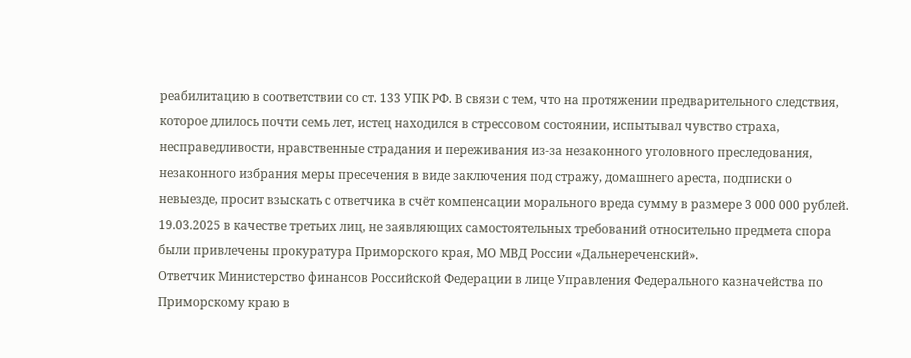реабилитацию в соответствии со ст. 133 УПК РФ. В связи с тем, что на протяжении предварительного следствия, которое длилось почти семь лет, истец находился в стрессовом состоянии, испытывал чувство страха, несправедливости, нравственные страдания и переживания из-за незаконного уголовного преследования, незаконного избрания меры пресечения в виде заключения под стражу, домашнего ареста, подписки о невыезде, просит взыскать с ответчика в счёт компенсации морального вреда сумму в размере 3 000 000 рублей.
19.03.2025 в качестве третьих лиц, не заявляющих самостоятельных требований относительно предмета спора были привлечены прокуратура Приморского края, МО МВД России «Дальнереченский».
Ответчик Министерство финансов Российской Федерации в лице Управления Федерального казначейства по Приморскому краю в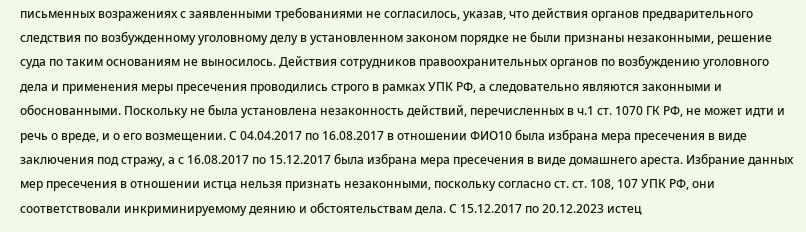письменных возражениях с заявленными требованиями не согласилось, указав, что действия органов предварительного следствия по возбужденному уголовному делу в установленном законом порядке не были признаны незаконными, решение суда по таким основаниям не выносилось. Действия сотрудников правоохранительных органов по возбуждению уголовного дела и применения меры пресечения проводились строго в рамках УПК РФ, а следовательно являются законными и обоснованными. Поскольку не была установлена незаконность действий, перечисленных в ч.1 ст. 1070 ГК РФ, не может идти и речь о вреде, и о его возмещении. С 04.04.2017 по 16.08.2017 в отношении ФИО10 была избрана мера пресечения в виде заключения под стражу, а с 16.08.2017 по 15.12.2017 была избрана мера пресечения в виде домашнего ареста. Избрание данных мер пресечения в отношении истца нельзя признать незаконными, поскольку согласно ст. ст. 108, 107 УПК РФ, они соответствовали инкриминируемому деянию и обстоятельствам дела. С 15.12.2017 по 20.12.2023 истец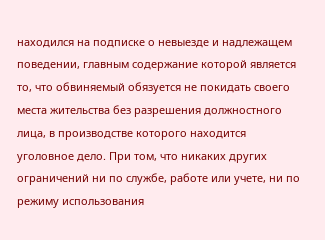находился на подписке о невыезде и надлежащем поведении, главным содержание которой является то, что обвиняемый обязуется не покидать своего места жительства без разрешения должностного лица, в производстве которого находится уголовное дело. При том, что никаких других ограничений ни по службе, работе или учете, ни по режиму использования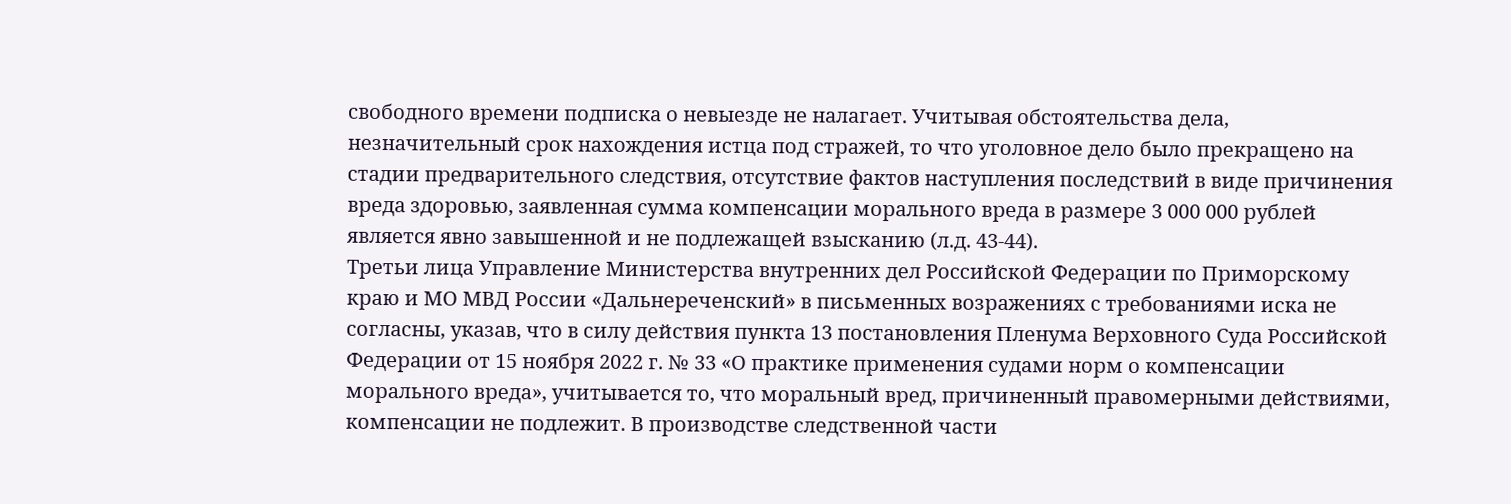свободного времени подписка о невыезде не налагает. Учитывая обстоятельства дела, незначительный срок нахождения истца под стражей, то что уголовное дело было прекращено на стадии предварительного следствия, отсутствие фактов наступления последствий в виде причинения вреда здоровью, заявленная сумма компенсации морального вреда в размере 3 000 000 рублей является явно завышенной и не подлежащей взысканию (л.д. 43-44).
Третьи лица Управление Министерства внутренних дел Российской Федерации по Приморскому краю и МО МВД России «Дальнереченский» в письменных возражениях с требованиями иска не согласны, указав, что в силу действия пункта 13 постановления Пленума Верховного Суда Российской Федерации от 15 ноября 2022 г. № 33 «О практике применения судами норм о компенсации морального вреда», учитывается то, что моральный вред, причиненный правомерными действиями, компенсации не подлежит. В производстве следственной части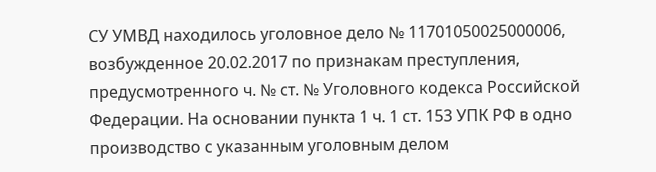СУ УМВД находилось уголовное дело № 11701050025000006, возбужденное 20.02.2017 по признакам преступления, предусмотренного ч. № ст. № Уголовного кодекса Российской Федерации. На основании пункта 1 ч. 1 ст. 153 УПК РФ в одно производство с указанным уголовным делом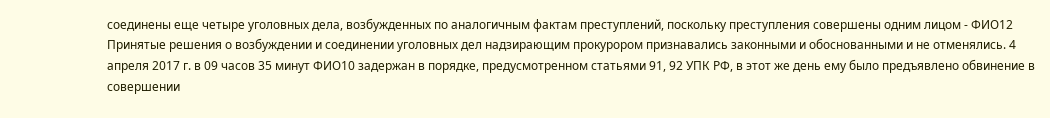соединены еще четыре уголовных дела, возбужденных по аналогичным фактам преступлений, поскольку преступления совершены одним лицом - ФИО12 Принятые решения о возбуждении и соединении уголовных дел надзирающим прокурором признавались законными и обоснованными и не отменялись. 4 апреля 2017 г. в 09 часов 35 минут ФИО10 задержан в порядке, предусмотренном статьями 91, 92 УПК РФ, в этот же день ему было предъявлено обвинение в совершении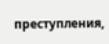преступления,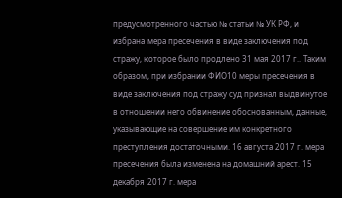предусмотренного частью № статьи № УК РФ, и избрана мера пресечения в виде заключения под стражу, которое было продлено 31 мая 2017 г.. Таким образом, при избрании ФИО10 меры пресечения в виде заключения под стражу суд признал выдвинутое в отношении него обвинение обоснованным, данные, указывающие на совершение им конкретного преступления достаточными. 16 августа 2017 г. мера пресечения была изменена на домашний арест. 15 декабря 2017 г. мера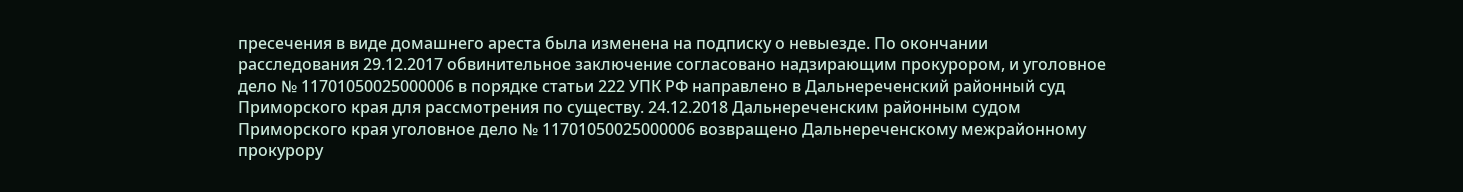пресечения в виде домашнего ареста была изменена на подписку о невыезде. По окончании расследования 29.12.2017 обвинительное заключение согласовано надзирающим прокурором, и уголовное дело № 11701050025000006 в порядке статьи 222 УПК РФ направлено в Дальнереченский районный суд Приморского края для рассмотрения по существу. 24.12.2018 Дальнереченским районным судом Приморского края уголовное дело № 11701050025000006 возвращено Дальнереченскому межрайонному прокурору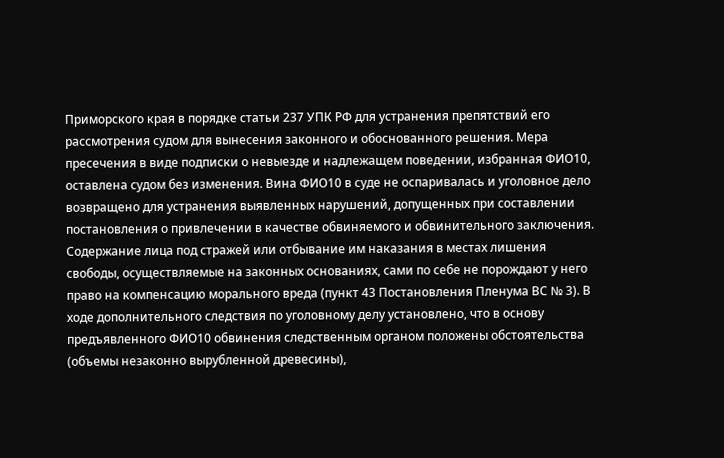Приморского края в порядке статьи 237 УПК РФ для устранения препятствий его рассмотрения судом для вынесения законного и обоснованного решения. Мера пресечения в виде подписки о невыезде и надлежащем поведении, избранная ФИО10, оставлена судом без изменения. Вина ФИО10 в суде не оспаривалась и уголовное дело возвращено для устранения выявленных нарушений, допущенных при составлении постановления о привлечении в качестве обвиняемого и обвинительного заключения. Содержание лица под стражей или отбывание им наказания в местах лишения свободы, осуществляемые на законных основаниях, сами по себе не порождают у него право на компенсацию морального вреда (пункт 43 Постановления Пленума ВС № 3). В ходе дополнительного следствия по уголовному делу установлено, что в основу предъявленного ФИО10 обвинения следственным органом положены обстоятельства (объемы незаконно вырубленной древесины),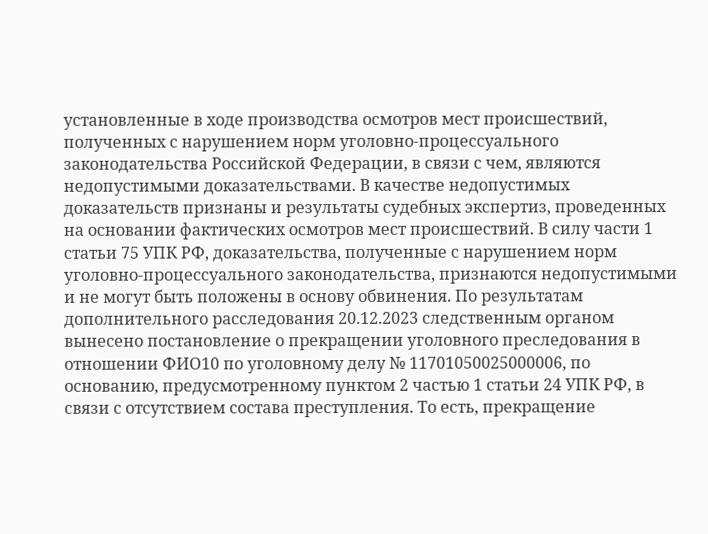установленные в ходе производства осмотров мест происшествий, полученных с нарушением норм уголовно-процессуального законодательства Российской Федерации, в связи с чем, являются недопустимыми доказательствами. В качестве недопустимых доказательств признаны и результаты судебных экспертиз, проведенных на основании фактических осмотров мест происшествий. В силу части 1 статьи 75 УПК РФ, доказательства, полученные с нарушением норм уголовно-процессуального законодательства, признаются недопустимыми и не могут быть положены в основу обвинения. По результатам дополнительного расследования 20.12.2023 следственным органом вынесено постановление о прекращении уголовного преследования в отношении ФИО10 по уголовному делу № 11701050025000006, по основанию, предусмотренному пунктом 2 частью 1 статьи 24 УПК РФ, в связи с отсутствием состава преступления. То есть, прекращение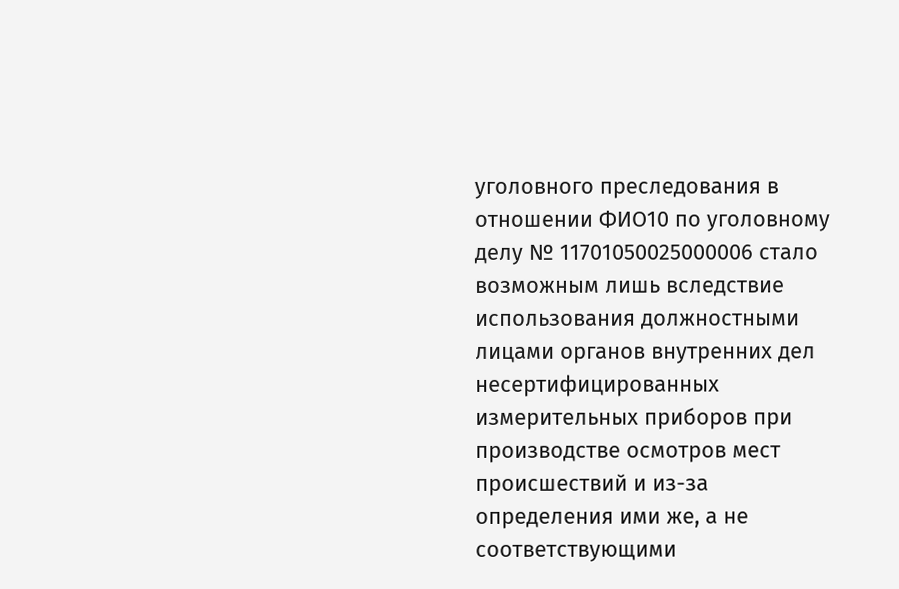уголовного преследования в отношении ФИО10 по уголовному делу № 11701050025000006 стало возможным лишь вследствие использования должностными лицами органов внутренних дел несертифицированных измерительных приборов при производстве осмотров мест происшествий и из-за определения ими же, а не соответствующими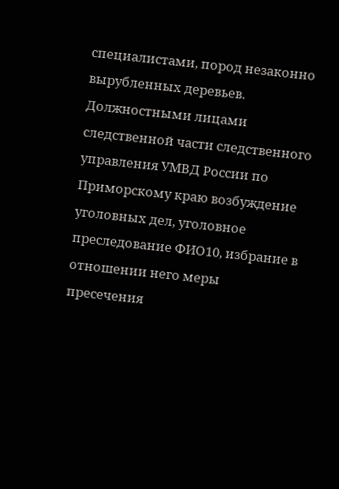специалистами, пород незаконно вырубленных деревьев. Должностными лицами следственной части следственного управления УМВД России по Приморскому краю возбуждение уголовных дел, уголовное преследование ФИО10, избрание в отношении него меры пресечения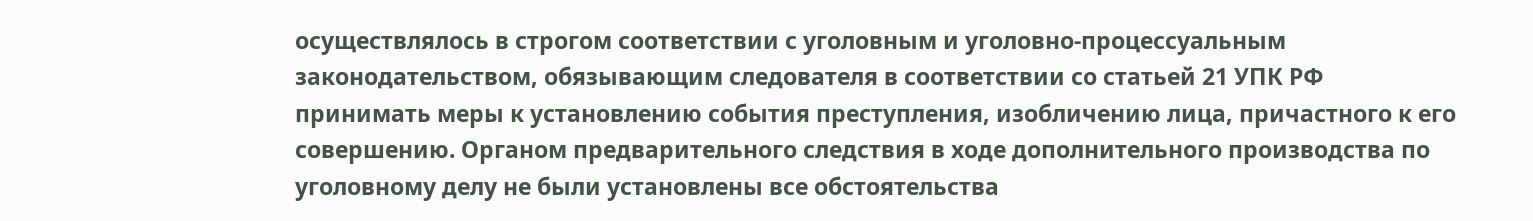осуществлялось в строгом соответствии с уголовным и уголовно-процессуальным законодательством, обязывающим следователя в соответствии со статьей 21 УПК РФ принимать меры к установлению события преступления, изобличению лица, причастного к его совершению. Органом предварительного следствия в ходе дополнительного производства по уголовному делу не были установлены все обстоятельства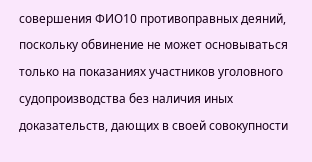совершения ФИО10 противоправных деяний, поскольку обвинение не может основываться только на показаниях участников уголовного судопроизводства без наличия иных доказательств, дающих в своей совокупности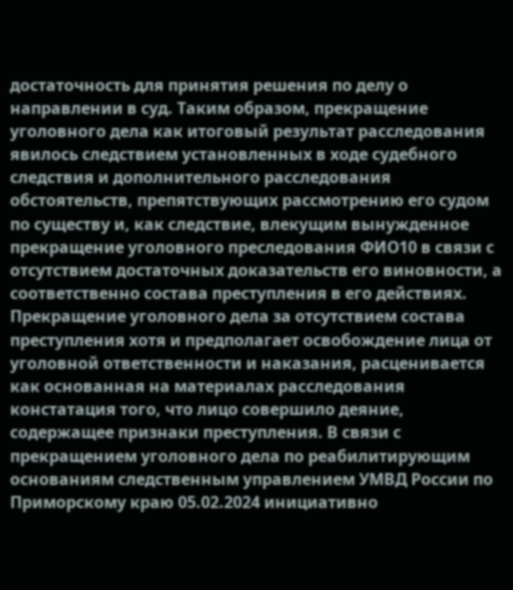достаточность для принятия решения по делу о направлении в суд. Таким образом, прекращение уголовного дела как итоговый результат расследования явилось следствием установленных в ходе судебного следствия и дополнительного расследования обстоятельств, препятствующих рассмотрению его судом по существу и, как следствие, влекущим вынужденное прекращение уголовного преследования ФИО10 в связи с отсутствием достаточных доказательств его виновности, а соответственно состава преступления в его действиях. Прекращение уголовного дела за отсутствием состава преступления хотя и предполагает освобождение лица от уголовной ответственности и наказания, расценивается как основанная на материалах расследования констатация того, что лицо совершило деяние, содержащее признаки преступления. В связи с прекращением уголовного дела по реабилитирующим основаниям следственным управлением УМВД России по Приморскому краю 05.02.2024 инициативно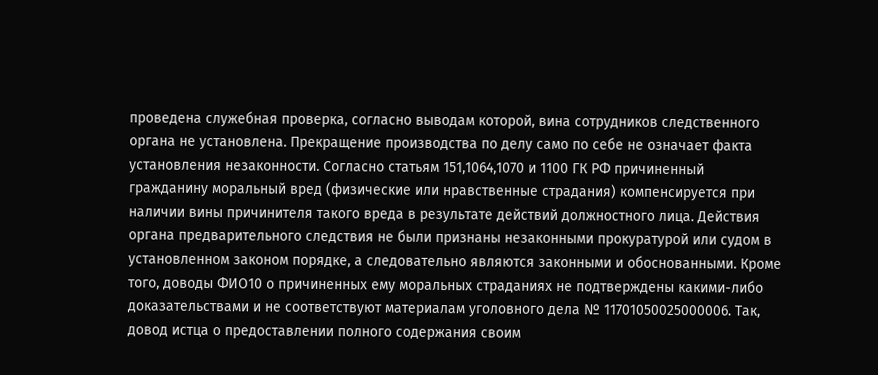проведена служебная проверка, согласно выводам которой, вина сотрудников следственного органа не установлена. Прекращение производства по делу само по себе не означает факта установления незаконности. Согласно статьям 151,1064,1070 и 1100 ГК РФ причиненный гражданину моральный вред (физические или нравственные страдания) компенсируется при наличии вины причинителя такого вреда в результате действий должностного лица. Действия органа предварительного следствия не были признаны незаконными прокуратурой или судом в установленном законом порядке, а следовательно являются законными и обоснованными. Кроме того, доводы ФИО10 о причиненных ему моральных страданиях не подтверждены какими-либо доказательствами и не соответствуют материалам уголовного дела № 11701050025000006. Так, довод истца о предоставлении полного содержания своим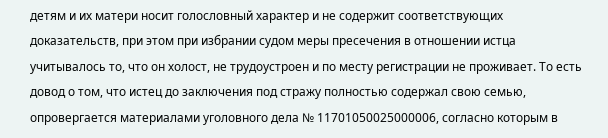детям и их матери носит голословный характер и не содержит соответствующих доказательств, при этом при избрании судом меры пресечения в отношении истца учитывалось то, что он холост, не трудоустроен и по месту регистрации не проживает. То есть довод о том, что истец до заключения под стражу полностью содержал свою семью, опровергается материалами уголовного дела № 11701050025000006, согласно которым в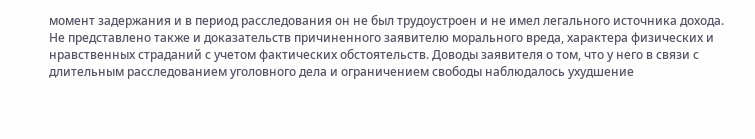момент задержания и в период расследования он не был трудоустроен и не имел легального источника дохода. Не представлено также и доказательств причиненного заявителю морального вреда, характера физических и нравственных страданий с учетом фактических обстоятельств. Доводы заявителя о том, что у него в связи с длительным расследованием уголовного дела и ограничением свободы наблюдалось ухудшение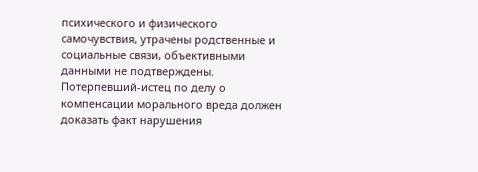психического и физического самочувствия, утрачены родственные и социальные связи, объективными данными не подтверждены. Потерпевший-истец по делу о компенсации морального вреда должен доказать факт нарушения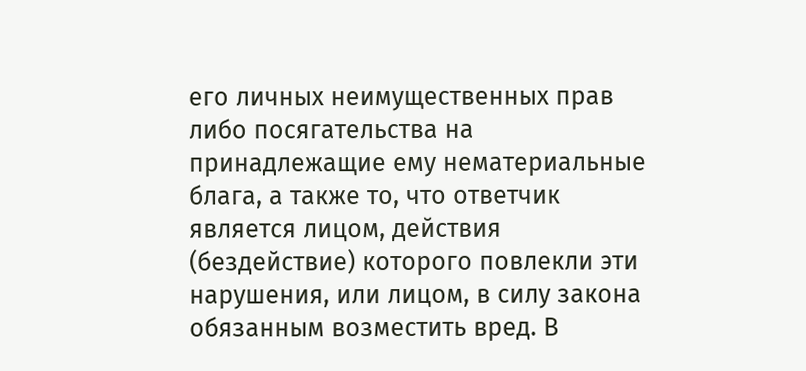его личных неимущественных прав либо посягательства на принадлежащие ему нематериальные блага, а также то, что ответчик является лицом, действия (бездействие) которого повлекли эти нарушения, или лицом, в силу закона обязанным возместить вред. В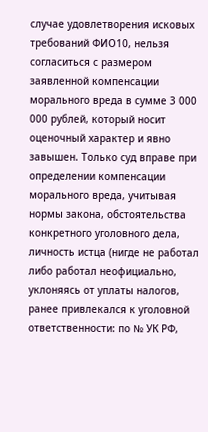случае удовлетворения исковых требований ФИО10, нельзя согласиться с размером заявленной компенсации морального вреда в сумме 3 000 000 рублей, который носит оценочный характер и явно завышен. Только суд вправе при определении компенсации морального вреда, учитывая нормы закона, обстоятельства конкретного уголовного дела, личность истца (нигде не работал либо работал неофициально, уклоняясь от уплаты налогов, ранее привлекался к уголовной ответственности: по № УК РФ,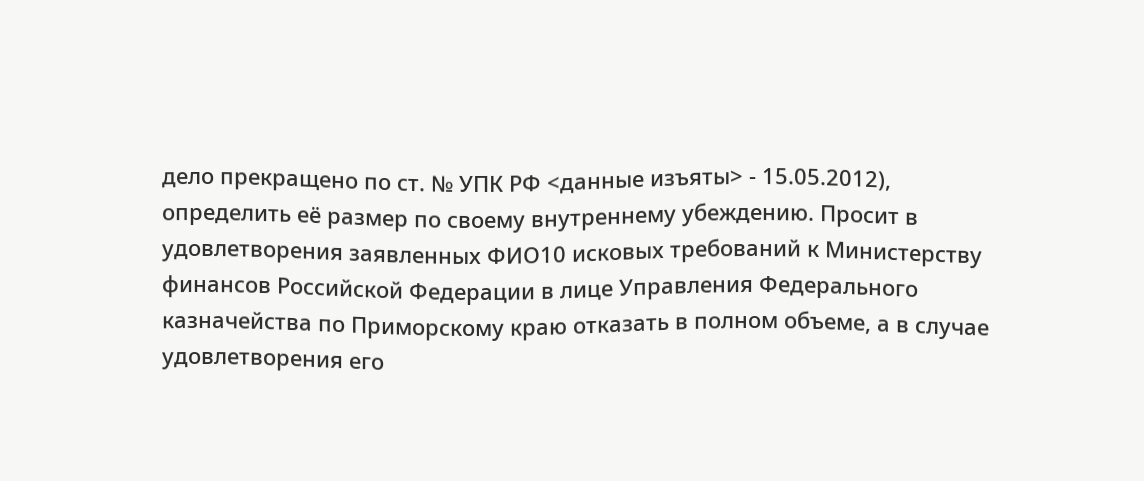дело прекращено по ст. № УПК РФ <данные изъяты> - 15.05.2012), определить её размер по своему внутреннему убеждению. Просит в удовлетворения заявленных ФИО10 исковых требований к Министерству финансов Российской Федерации в лице Управления Федерального казначейства по Приморскому краю отказать в полном объеме, а в случае удовлетворения его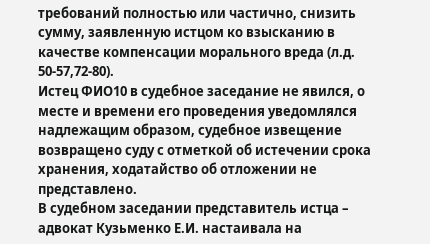требований полностью или частично, снизить сумму, заявленную истцом ко взысканию в качестве компенсации морального вреда (л.д. 50-57,72-80).
Истец ФИО10 в судебное заседание не явился, о месте и времени его проведения уведомлялся надлежащим образом, судебное извещение возвращено суду с отметкой об истечении срока хранения, ходатайство об отложении не представлено.
В судебном заседании представитель истца – адвокат Кузьменко Е.И. настаивала на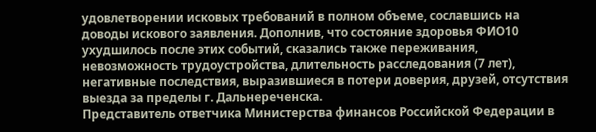удовлетворении исковых требований в полном объеме, сославшись на доводы искового заявления. Дополнив, что состояние здоровья ФИО10 ухудшилось после этих событий, сказались также переживания, невозможность трудоустройства, длительность расследования (7 лет), негативные последствия, выразившиеся в потери доверия, друзей, отсутствия выезда за пределы г. Дальнереченска.
Представитель ответчика Министерства финансов Российской Федерации в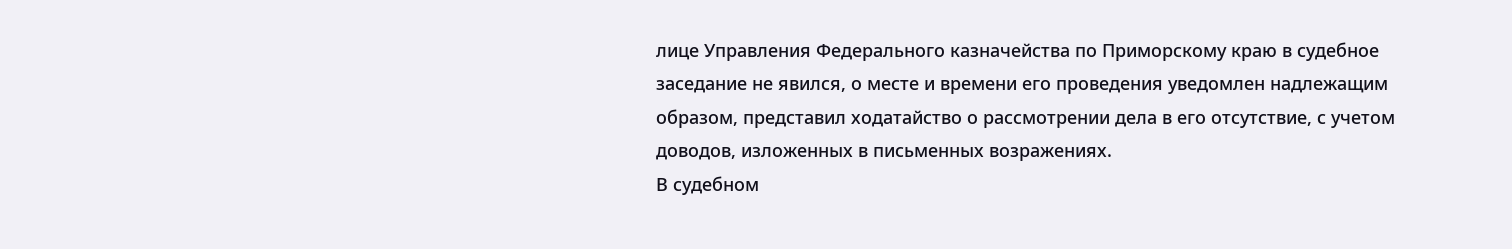лице Управления Федерального казначейства по Приморскому краю в судебное заседание не явился, о месте и времени его проведения уведомлен надлежащим образом, представил ходатайство о рассмотрении дела в его отсутствие, с учетом доводов, изложенных в письменных возражениях.
В судебном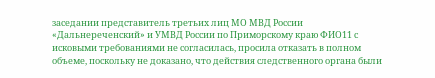заседании представитель третьих лиц МО МВД России «Дальнереченский» и УМВД России по Приморскому краю ФИО11 с исковыми требованиями не согласилась, просила отказать в полном объеме, поскольку не доказано, что действия следственного органа были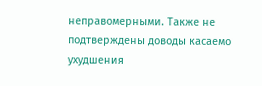неправомерными. Также не подтверждены доводы касаемо ухудшения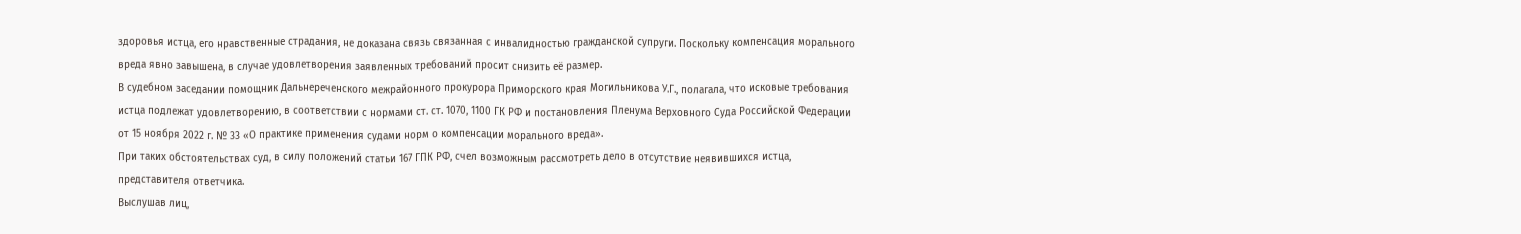здоровья истца, его нравственные страдания, не доказана связь связанная с инвалидностью гражданской супруги. Поскольку компенсация морального вреда явно завышена, в случае удовлетворения заявленных требований просит снизить её размер.
В судебном заседании помощник Дальнереченского межрайонного прокурора Приморского края Могильникова У.Г., полагала, что исковые требования истца подлежат удовлетворению, в соответствии с нормами ст. ст. 1070, 1100 ГК РФ и постановления Пленума Верховного Суда Российской Федерации от 15 ноября 2022 г. № 33 «О практике применения судами норм о компенсации морального вреда».
При таких обстоятельствах суд, в силу положений статьи 167 ГПК РФ, счел возможным рассмотреть дело в отсутствие неявившихся истца, представителя ответчика.
Выслушав лиц,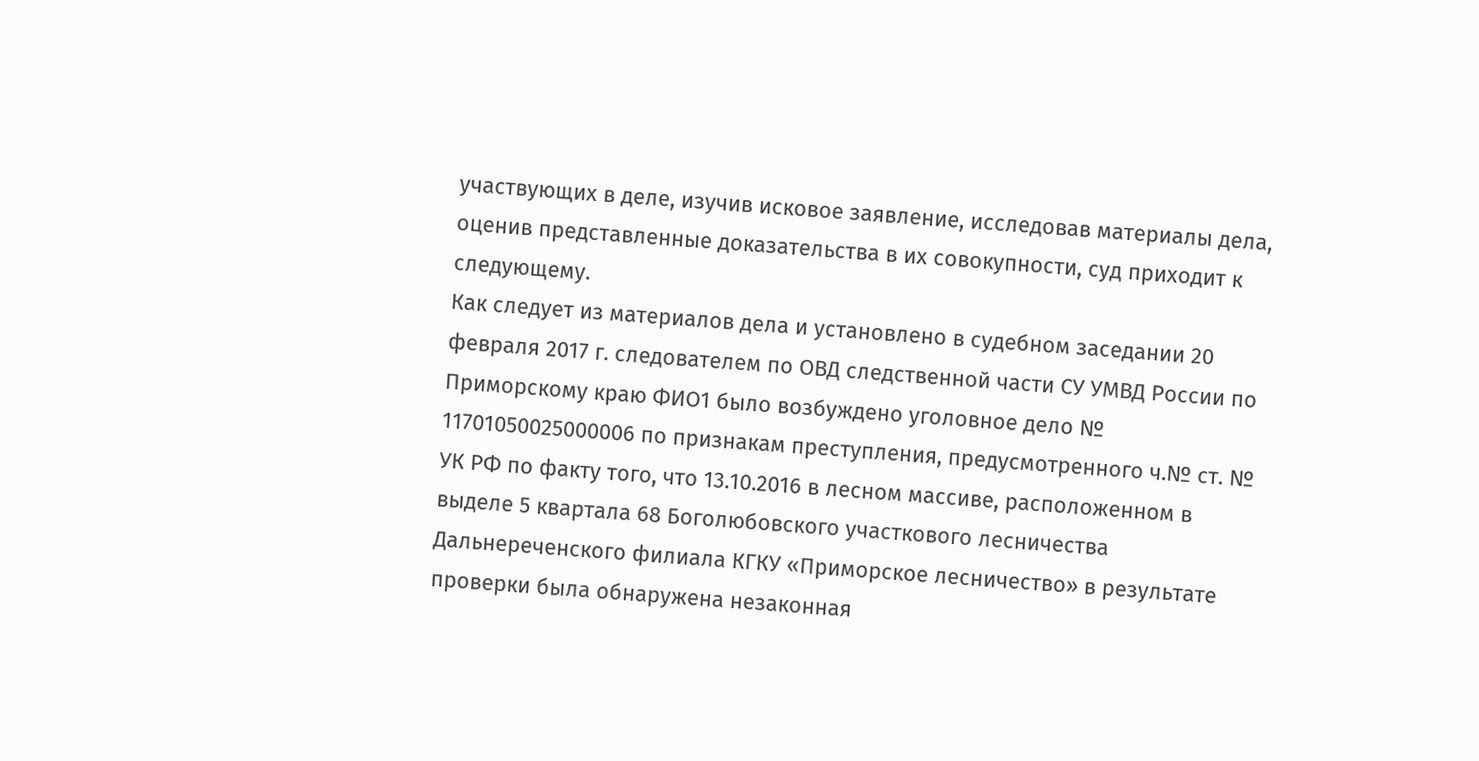участвующих в деле, изучив исковое заявление, исследовав материалы дела, оценив представленные доказательства в их совокупности, суд приходит к следующему.
Как следует из материалов дела и установлено в судебном заседании 20 февраля 2017 г. следователем по ОВД следственной части СУ УМВД России по Приморскому краю ФИО1 было возбуждено уголовное дело № 11701050025000006 по признакам преступления, предусмотренного ч.№ ст. № УК РФ по факту того, что 13.10.2016 в лесном массиве, расположенном в выделе 5 квартала 68 Боголюбовского участкового лесничества Дальнереченского филиала КГКУ «Приморское лесничество» в результате проверки была обнаружена незаконная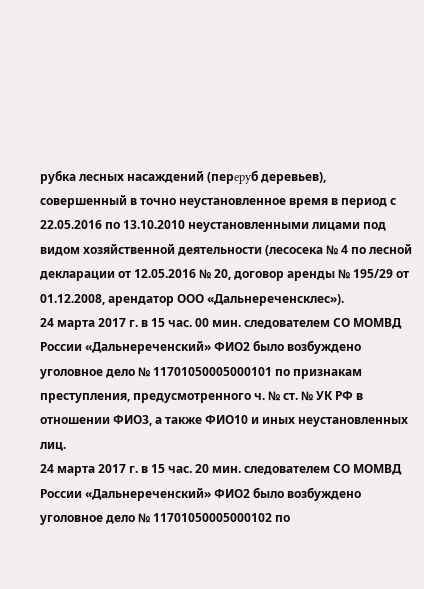рубка лесных насаждений (пeрepyб деревьев), совершенный в точно неустановленное время в период с 22.05.2016 по 13.10.2010 неустановленными лицами под видом хозяйственной деятельности (лесосека № 4 по лесной декларации от 12.05.2016 № 20, договор аренды № 195/29 от 01.12.2008, арендатор ООО «Дальнереченсклес»).
24 марта 2017 г. в 15 час. 00 мин. следователем СО МОМВД России «Дальнереченский» ФИО2 было возбуждено уголовное дело № 11701050005000101 по признакам преступления, предусмотренного ч. № ст. № УК РФ в отношении ФИО3, а также ФИО10 и иных неустановленных лиц.
24 марта 2017 г. в 15 час. 20 мин. следователем СО МОМВД России «Дальнереченский» ФИО2 было возбуждено уголовное дело № 11701050005000102 по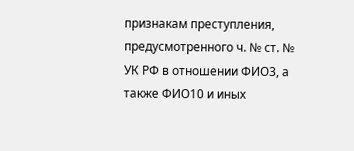признакам преступления, предусмотренного ч. № ст. № УК РФ в отношении ФИО3, а также ФИО10 и иных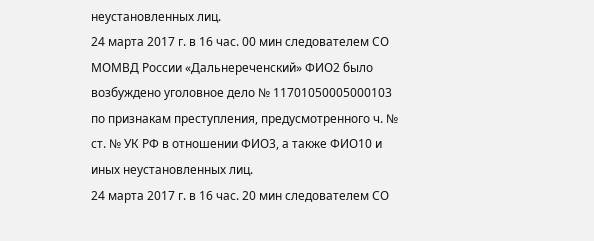неустановленных лиц.
24 марта 2017 г. в 16 час. 00 мин следователем СО МОМВД России «Дальнереченский» ФИО2 было возбуждено уголовное дело № 11701050005000103 по признакам преступления, предусмотренного ч. № ст. № УК РФ в отношении ФИО3, а также ФИО10 и иных неустановленных лиц.
24 марта 2017 г. в 16 час. 20 мин следователем СО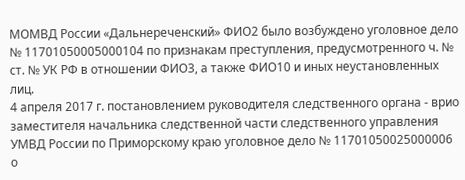МОМВД России «Дальнереченский» ФИО2 было возбуждено уголовное дело № 11701050005000104 по признакам преступления, предусмотренного ч. № ст. № УК РФ в отношении ФИО3, а также ФИО10 и иных неустановленных лиц.
4 апреля 2017 г. постановлением руководителя следственного органа - врио заместителя начальника следственной части следственного управления УМВД России по Приморскому краю уголовное дело № 11701050025000006 о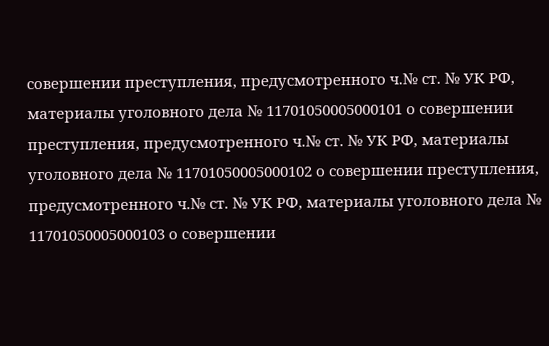совершении преступления, предусмотренного ч.№ ст. № УК РФ, материалы уголовного дела № 11701050005000101 о совершении преступления, предусмотренного ч.№ ст. № УК РФ, материалы уголовного дела № 11701050005000102 о совершении преступления, предусмотренного ч.№ ст. № УК РФ, материалы уголовного дела № 11701050005000103 о совершении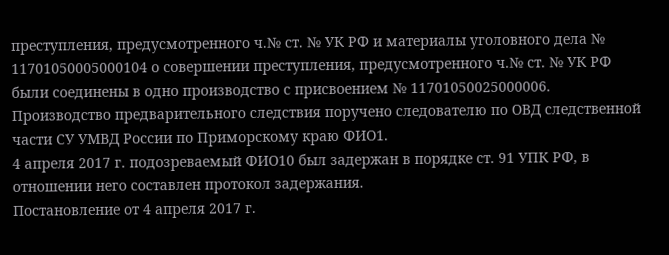преступления, предусмотренного ч.№ ст. № УК РФ и материалы уголовного дела № 11701050005000104 о совершении преступления, предусмотренного ч.№ ст. № УК РФ были соединены в одно производство с присвоением № 11701050025000006. Производство предварительного следствия поручено следователю по ОВД следственной части СУ УМВД России по Приморскому краю ФИО1.
4 апреля 2017 г. подозреваемый ФИО10 был задержан в порядке ст. 91 УПК РФ, в отношении него составлен протокол задержания.
Постановление от 4 апреля 2017 г.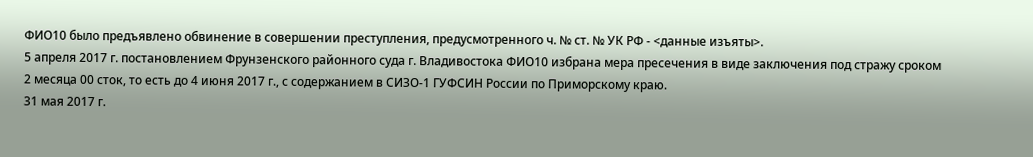ФИО10 было предъявлено обвинение в совершении преступления, предусмотренного ч. № ст. № УК РФ - <данные изъяты>.
5 апреля 2017 г. постановлением Фрунзенского районного суда г. Владивостока ФИО10 избрана мера пресечения в виде заключения под стражу сроком 2 месяца 00 сток, то есть до 4 июня 2017 г., с содержанием в СИЗО-1 ГУФСИН России по Приморскому краю.
31 мая 2017 г.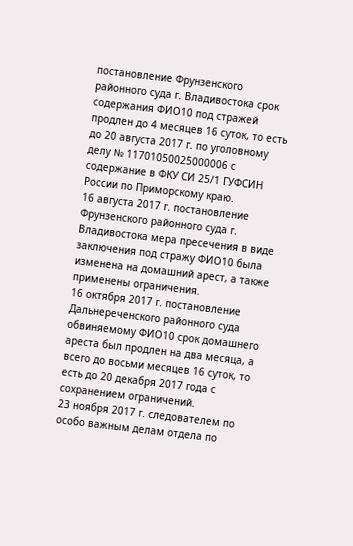постановление Фрунзенского районного суда г. Владивостока срок содержания ФИО10 под стражей продлен до 4 месяцев 16 суток, то есть до 20 августа 2017 г. по уголовному делу № 11701050025000006 с содержание в ФКУ СИ 25/1 ГУФСИН России по Приморскому краю.
16 августа 2017 г. постановление Фрунзенского районного суда г. Владивостока мера пресечения в виде заключения под стражу ФИО10 была изменена на домашний арест, а также применены ограничения.
16 октября 2017 г. постановление Дальнереченского районного суда обвиняемому ФИО10 срок домашнего ареста был продлен на два месяца, а всего до восьми месяцев 16 суток, то есть до 20 декабря 2017 года с сохранением ограничений.
23 ноября 2017 г. следователем по особо важным делам отдела по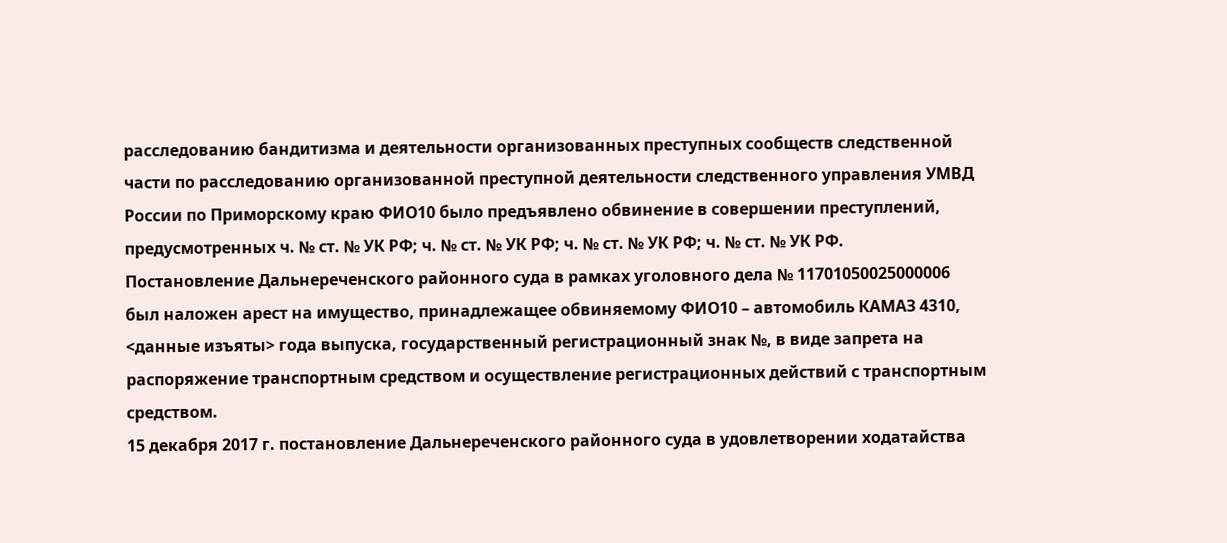расследованию бандитизма и деятельности организованных преступных сообществ следственной части по расследованию организованной преступной деятельности следственного управления УМВД России по Приморскому краю ФИО10 было предъявлено обвинение в совершении преступлений, предусмотренных ч. № ст. № УК РФ; ч. № ст. № УК РФ; ч. № ст. № УК РФ; ч. № ст. № УК РФ.
Постановление Дальнереченского районного суда в рамках уголовного дела № 11701050025000006 был наложен арест на имущество, принадлежащее обвиняемому ФИО10 – автомобиль КАМАЗ 4310, <данные изъяты> года выпуска, государственный регистрационный знак №, в виде запрета на распоряжение транспортным средством и осуществление регистрационных действий с транспортным средством.
15 декабря 2017 г. постановление Дальнереченского районного суда в удовлетворении ходатайства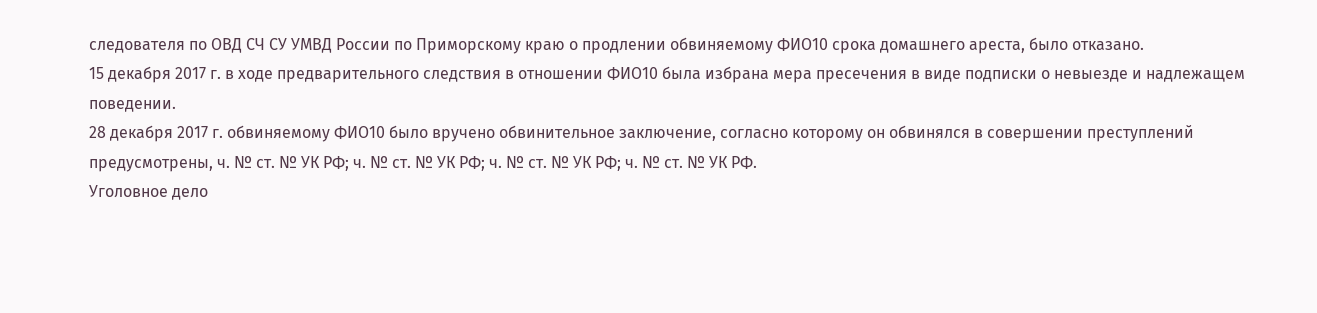следователя по ОВД СЧ СУ УМВД России по Приморскому краю о продлении обвиняемому ФИО10 срока домашнего ареста, было отказано.
15 декабря 2017 г. в ходе предварительного следствия в отношении ФИО10 была избрана мера пресечения в виде подписки о невыезде и надлежащем поведении.
28 декабря 2017 г. обвиняемому ФИО10 было вручено обвинительное заключение, согласно которому он обвинялся в совершении преступлений предусмотрены, ч. № ст. № УК РФ; ч. № ст. № УК РФ; ч. № ст. № УК РФ; ч. № ст. № УК РФ.
Уголовное дело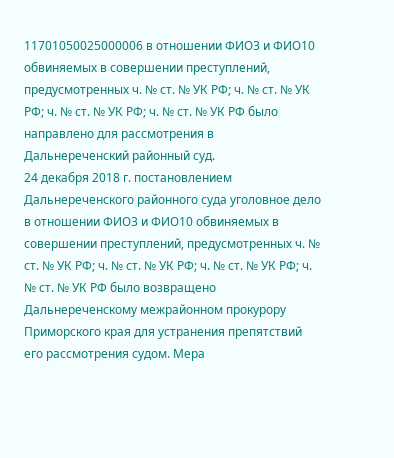11701050025000006 в отношении ФИО3 и ФИО10 обвиняемых в совершении преступлений, предусмотренных ч. № ст. № УК РФ; ч. № ст. № УК РФ; ч. № ст. № УК РФ; ч. № ст. № УК РФ было направлено для рассмотрения в Дальнереченский районный суд.
24 декабря 2018 г. постановлением Дальнереченского районного суда уголовное дело в отношении ФИО3 и ФИО10 обвиняемых в совершении преступлений, предусмотренных ч. № ст. № УК РФ; ч. № ст. № УК РФ; ч. № ст. № УК РФ; ч. № ст. № УК РФ было возвращено Дальнереченскому межрайонном прокурору Приморского края для устранения препятствий его рассмотрения судом. Мера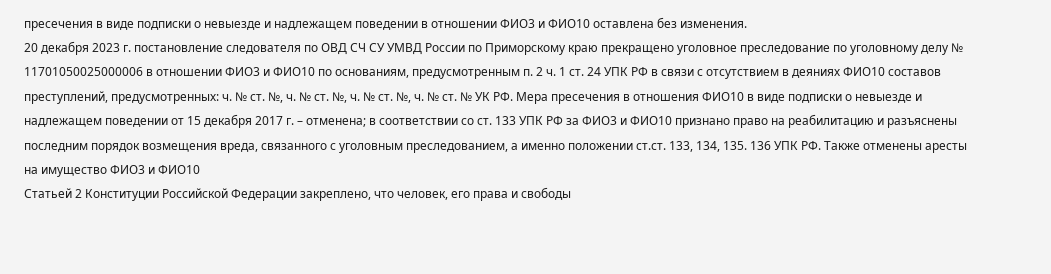пресечения в виде подписки о невыезде и надлежащем поведении в отношении ФИО3 и ФИО10 оставлена без изменения.
20 декабря 2023 г. постановление следователя по ОВД СЧ СУ УМВД России по Приморскому краю прекращено уголовное преследование по уголовному делу № 11701050025000006 в отношении ФИО3 и ФИО10 по основаниям, предусмотренным п. 2 ч. 1 ст. 24 УПК РФ в связи с отсутствием в деяниях ФИО10 составов преступлений, предусмотренных: ч. № ст. №, ч. № ст. №, ч. № ст. №, ч. № ст. № УК РФ. Мера пресечения в отношения ФИО10 в виде подписки о невыезде и надлежащем поведении от 15 декабря 2017 г. – отменена; в соответствии со ст. 133 УПК РФ за ФИО3 и ФИО10 признано право на реабилитацию и разъяснены последним порядок возмещения вреда, связанного с уголовным преследованием, а именно положении ст.ст. 133, 134, 135. 136 УПК РФ. Также отменены аресты на имущество ФИО3 и ФИО10
Статьей 2 Конституции Российской Федерации закреплено, что человек, его права и свободы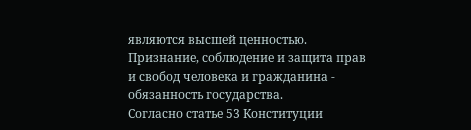являются высшей ценностью. Признание, соблюдение и защита прав и свобод человека и гражданина - обязанность государства.
Согласно статье 53 Конституции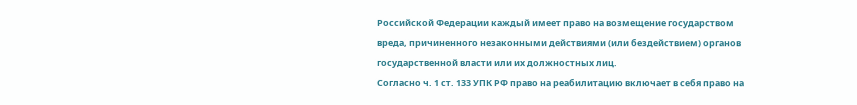Российской Федерации каждый имеет право на возмещение государством вреда, причиненного незаконными действиями (или бездействием) органов государственной власти или их должностных лиц.
Согласно ч. 1 ст. 133 УПК РФ право на реабилитацию включает в себя право на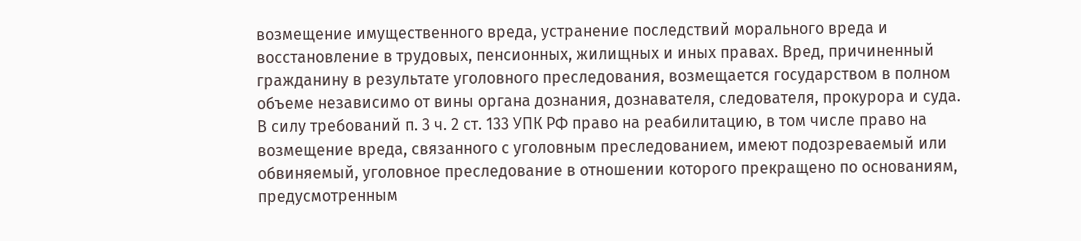возмещение имущественного вреда, устранение последствий морального вреда и восстановление в трудовых, пенсионных, жилищных и иных правах. Вред, причиненный гражданину в результате уголовного преследования, возмещается государством в полном объеме независимо от вины органа дознания, дознавателя, следователя, прокурора и суда.
В силу требований п. 3 ч. 2 ст. 133 УПК РФ право на реабилитацию, в том числе право на возмещение вреда, связанного с уголовным преследованием, имеют подозреваемый или обвиняемый, уголовное преследование в отношении которого прекращено по основаниям, предусмотренным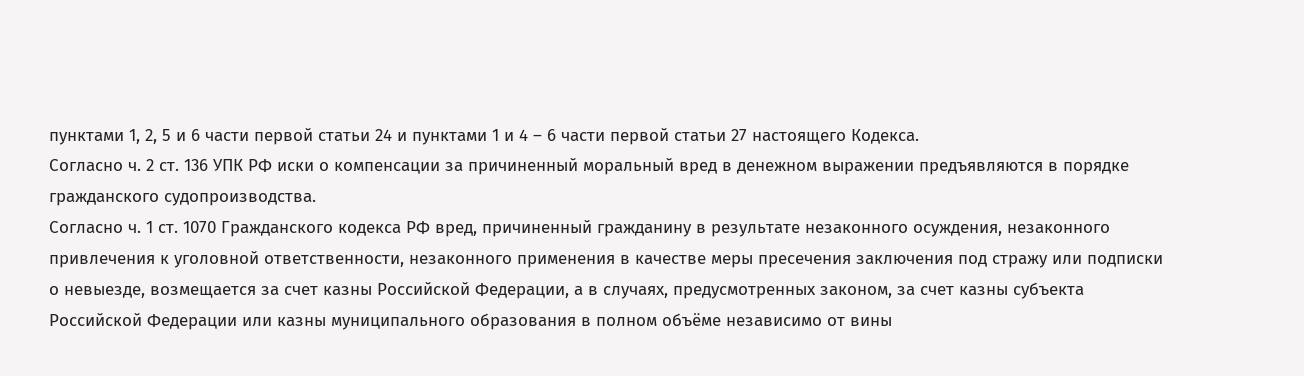пунктами 1, 2, 5 и 6 части первой статьи 24 и пунктами 1 и 4 – 6 части первой статьи 27 настоящего Кодекса.
Согласно ч. 2 ст. 136 УПК РФ иски о компенсации за причиненный моральный вред в денежном выражении предъявляются в порядке гражданского судопроизводства.
Согласно ч. 1 ст. 1070 Гражданского кодекса РФ вред, причиненный гражданину в результате незаконного осуждения, незаконного привлечения к уголовной ответственности, незаконного применения в качестве меры пресечения заключения под стражу или подписки о невыезде, возмещается за счет казны Российской Федерации, а в случаях, предусмотренных законом, за счет казны субъекта Российской Федерации или казны муниципального образования в полном объёме независимо от вины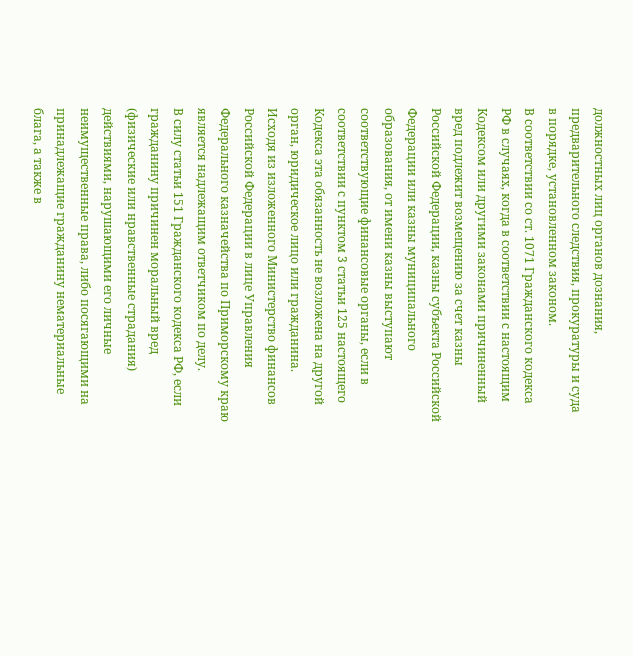должностных лиц органов дознания, предварительного следствия, прокуратуры и суда в порядке, установленном законом.
В соответствии со ст. 1071 Гражданского кодекса РФ в случаях, когда в соответствии с настоящим Кодексом или другими законами причиненный вред подлежит возмещению за счет казны Российской Федерации, казны субъекта Российской Федерации или казны муниципального образования, от имени казны выступают соответствующие финансовые органы, если в соответствии с пунктом 3 статьи 125 настоящего Кодекса эта обязанность не возложена на другой орган, юридическое лицо или гражданина.
Исходя из изложенного Министерство финансов Российской Федерации в лице Управления Федерального казначейства по Приморскому краю является надлежащим ответчиком по делу.
В силу статьи 151 Гражданского кодекса РФ, если гражданину причинен моральный вред (физические или нравственные страдания) действиями, нарушающими его личные неимущественные права, либо посягающими на принадлежащие гражданину нематериальные блага, а также в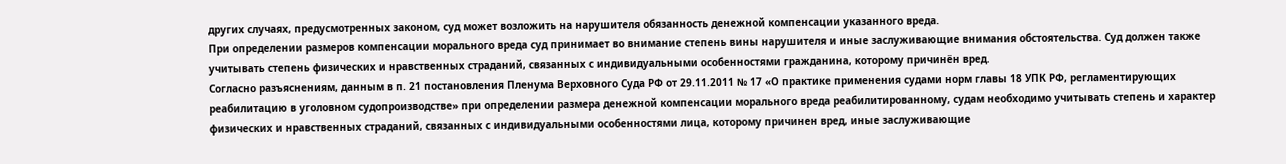других случаях, предусмотренных законом, суд может возложить на нарушителя обязанность денежной компенсации указанного вреда.
При определении размеров компенсации морального вреда суд принимает во внимание степень вины нарушителя и иные заслуживающие внимания обстоятельства. Суд должен также учитывать степень физических и нравственных страданий, связанных с индивидуальными особенностями гражданина, которому причинён вред.
Согласно разъяснениям, данным в п. 21 постановления Пленума Верховного Суда РФ от 29.11.2011 № 17 «О практике применения судами норм главы 18 УПК РФ, регламентирующих реабилитацию в уголовном судопроизводстве» при определении размера денежной компенсации морального вреда реабилитированному, судам необходимо учитывать степень и характер физических и нравственных страданий, связанных с индивидуальными особенностями лица, которому причинен вред, иные заслуживающие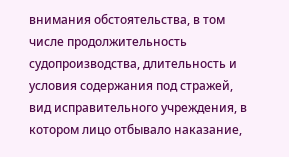внимания обстоятельства, в том числе продолжительность судопроизводства, длительность и условия содержания под стражей, вид исправительного учреждения, в котором лицо отбывало наказание,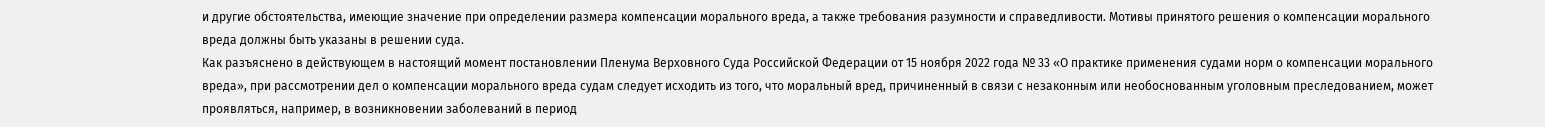и другие обстоятельства, имеющие значение при определении размера компенсации морального вреда, а также требования разумности и справедливости. Мотивы принятого решения о компенсации морального вреда должны быть указаны в решении суда.
Как разъяснено в действующем в настоящий момент постановлении Пленума Верховного Суда Российской Федерации от 15 ноября 2022 года № 33 «О практике применения судами норм о компенсации морального вреда», при рассмотрении дел о компенсации морального вреда судам следует исходить из того, что моральный вред, причиненный в связи с незаконным или необоснованным уголовным преследованием, может проявляться, например, в возникновении заболеваний в период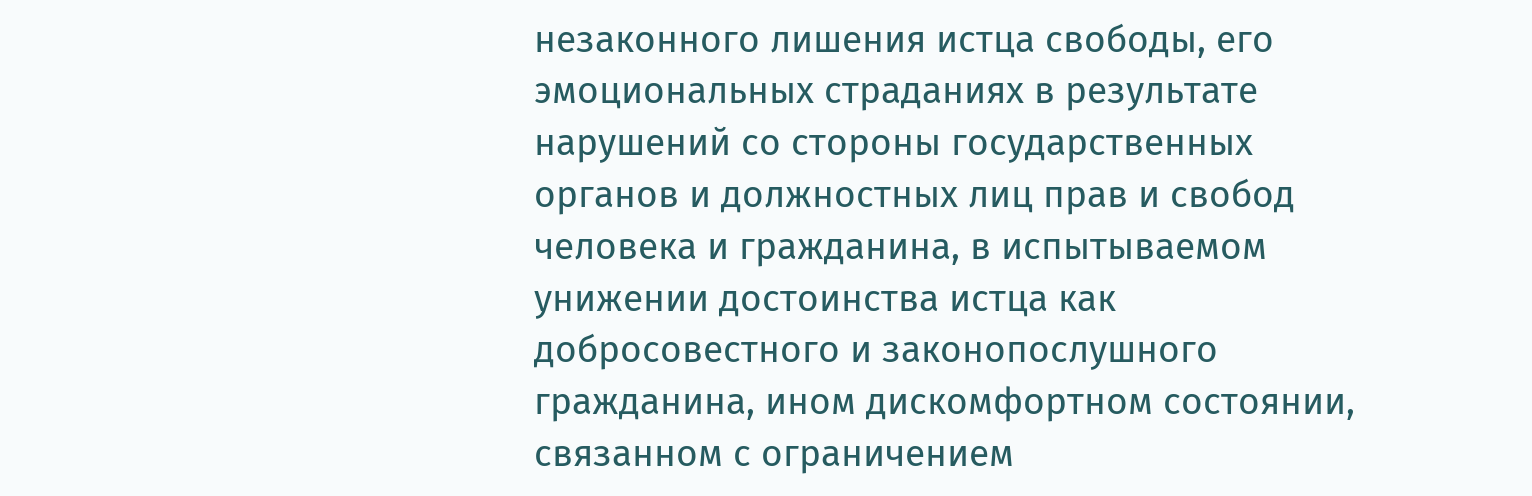незаконного лишения истца свободы, его эмоциональных страданиях в результате нарушений со стороны государственных органов и должностных лиц прав и свобод человека и гражданина, в испытываемом унижении достоинства истца как добросовестного и законопослушного гражданина, ином дискомфортном состоянии, связанном с ограничением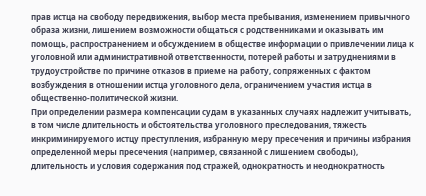прав истца на свободу передвижения, выбор места пребывания, изменением привычного образа жизни, лишением возможности общаться с родственниками и оказывать им помощь, распространением и обсуждением в обществе информации о привлечении лица к уголовной или административной ответственности, потерей работы и затруднениями в трудоустройстве по причине отказов в приеме на работу, сопряженных с фактом возбуждения в отношении истца уголовного дела, ограничением участия истца в общественно-политической жизни.
При определении размера компенсации судам в указанных случаях надлежит учитывать, в том числе длительность и обстоятельства уголовного преследования, тяжесть инкриминируемого истцу преступления, избранную меру пресечения и причины избрания определенной меры пресечения (например, связанной с лишением свободы), длительность и условия содержания под стражей, однократность и неоднократность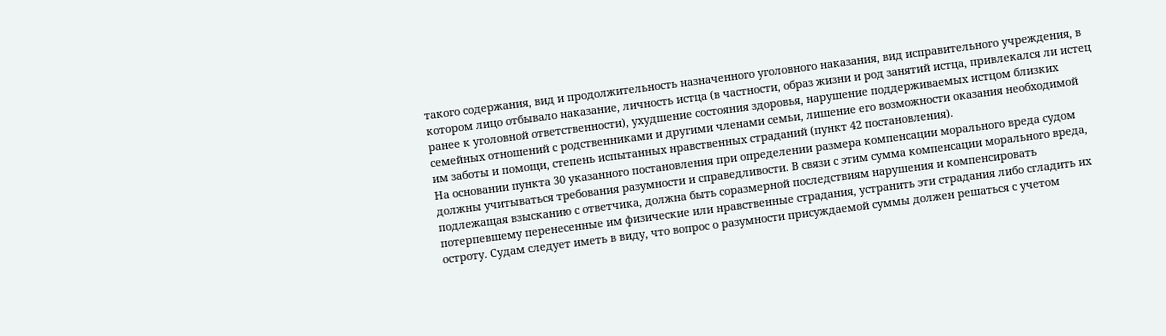такого содержания, вид и продолжительность назначенного уголовного наказания, вид исправительного учреждения, в котором лицо отбывало наказание, личность истца (в частности, образ жизни и род занятий истца, привлекался ли истец ранее к уголовной ответственности), ухудшение состояния здоровья, нарушение поддерживаемых истцом близких семейных отношений с родственниками и другими членами семьи, лишение его возможности оказания необходимой им заботы и помощи, степень испытанных нравственных страданий (пункт 42 постановления).
На основании пункта 30 указанного постановления при определении размера компенсации морального вреда судом должны учитываться требования разумности и справедливости. В связи с этим сумма компенсации морального вреда, подлежащая взысканию с ответчика, должна быть соразмерной последствиям нарушения и компенсировать потерпевшему перенесенные им физические или нравственные страдания, устранить эти страдания либо сгладить их остроту. Судам следует иметь в виду, что вопрос о разумности присуждаемой суммы должен решаться с учетом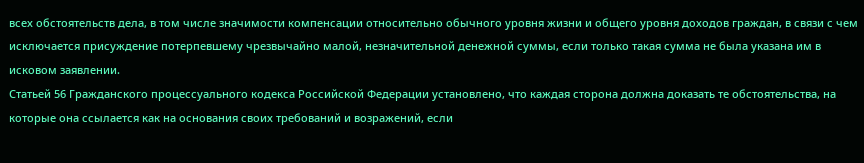всех обстоятельств дела, в том числе значимости компенсации относительно обычного уровня жизни и общего уровня доходов граждан, в связи с чем исключается присуждение потерпевшему чрезвычайно малой, незначительной денежной суммы, если только такая сумма не была указана им в исковом заявлении.
Статьей 56 Гражданского процессуального кодекса Российской Федерации установлено, что каждая сторона должна доказать те обстоятельства, на которые она ссылается как на основания своих требований и возражений, если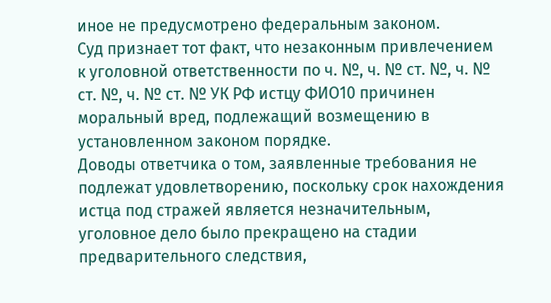иное не предусмотрено федеральным законом.
Суд признает тот факт, что незаконным привлечением к уголовной ответственности по ч. №, ч. № ст. №, ч. № ст. №, ч. № ст. № УК РФ истцу ФИО10 причинен моральный вред, подлежащий возмещению в установленном законом порядке.
Доводы ответчика о том, заявленные требования не подлежат удовлетворению, поскольку срок нахождения истца под стражей является незначительным, уголовное дело было прекращено на стадии предварительного следствия,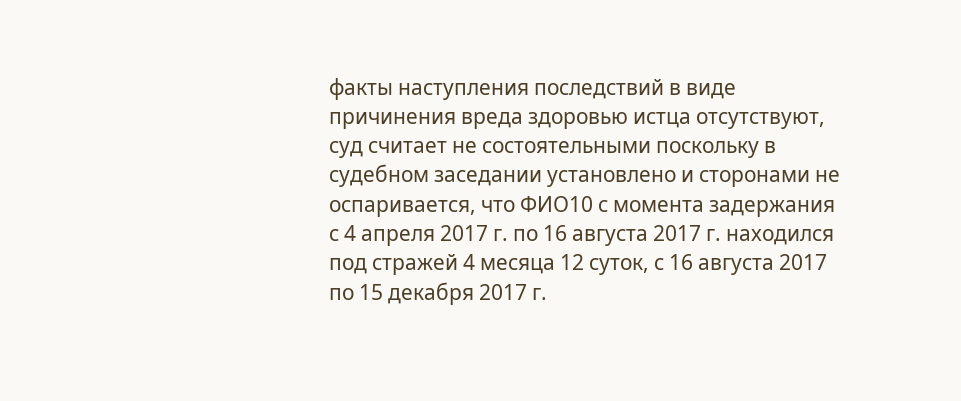факты наступления последствий в виде причинения вреда здоровью истца отсутствуют, суд считает не состоятельными поскольку в судебном заседании установлено и сторонами не оспаривается, что ФИО10 с момента задержания с 4 апреля 2017 г. по 16 августа 2017 г. находился под стражей 4 месяца 12 суток, с 16 августа 2017 по 15 декабря 2017 г.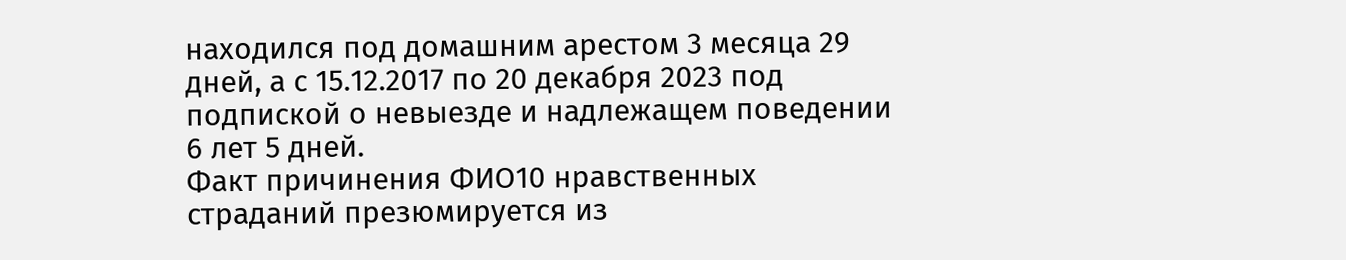находился под домашним арестом 3 месяца 29 дней, а с 15.12.2017 по 20 декабря 2023 под подпиской о невыезде и надлежащем поведении 6 лет 5 дней.
Факт причинения ФИО10 нравственных страданий презюмируется из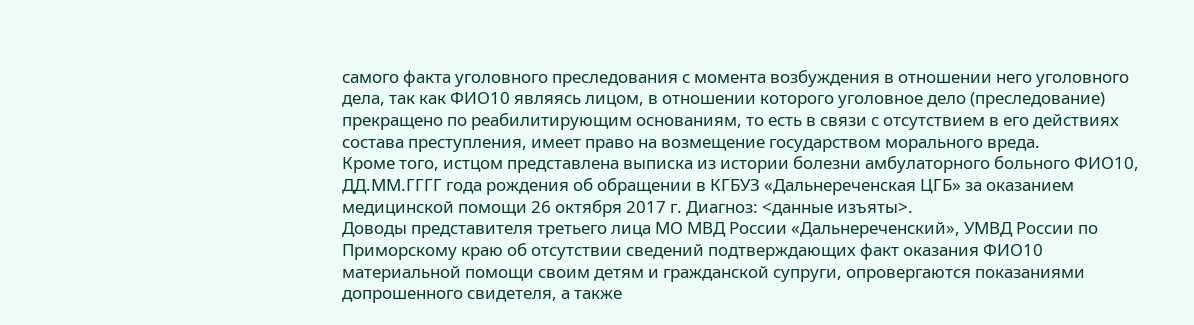самого факта уголовного преследования с момента возбуждения в отношении него уголовного дела, так как ФИО10 являясь лицом, в отношении которого уголовное дело (преследование) прекращено по реабилитирующим основаниям, то есть в связи с отсутствием в его действиях состава преступления, имеет право на возмещение государством морального вреда.
Кроме того, истцом представлена выписка из истории болезни амбулаторного больного ФИО10, ДД.ММ.ГГГГ года рождения об обращении в КГБУЗ «Дальнереченская ЦГБ» за оказанием медицинской помощи 26 октября 2017 г. Диагноз: <данные изъяты>.
Доводы представителя третьего лица МО МВД России «Дальнереченский», УМВД России по Приморскому краю об отсутствии сведений подтверждающих факт оказания ФИО10 материальной помощи своим детям и гражданской супруги, опровергаются показаниями допрошенного свидетеля, а также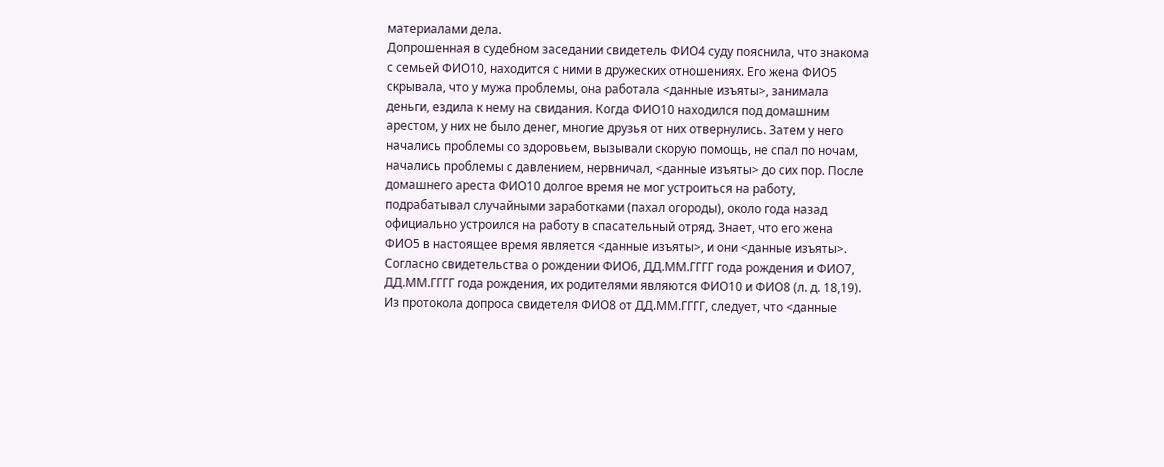материалами дела.
Допрошенная в судебном заседании свидетель ФИО4 суду пояснила, что знакома с семьей ФИО10, находится с ними в дружеских отношениях. Его жена ФИО5 скрывала, что у мужа проблемы, она работала <данные изъяты>, занимала деньги, ездила к нему на свидания. Когда ФИО10 находился под домашним арестом, у них не было денег, многие друзья от них отвернулись. Затем у него начались проблемы со здоровьем, вызывали скорую помощь, не спал по ночам, начались проблемы с давлением, нервничал, <данные изъяты> до сих пор. После домашнего ареста ФИО10 долгое время не мог устроиться на работу, подрабатывал случайными заработками (пахал огороды), около года назад официально устроился на работу в спасательный отряд. Знает, что его жена ФИО5 в настоящее время является <данные изъяты>, и они <данные изъяты>.
Согласно свидетельства о рождении ФИО6, ДД.ММ.ГГГГ года рождения и ФИО7, ДД.ММ.ГГГГ года рождения, их родителями являются ФИО10 и ФИО8 (л. д. 18,19).
Из протокола допроса свидетеля ФИО8 от ДД.ММ.ГГГГ, следует, что <данные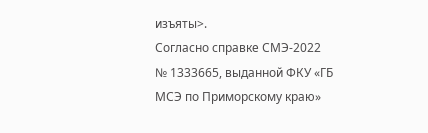изъяты>.
Согласно справке СМЭ-2022 № 1333665, выданной ФКУ «ГБ МСЭ по Приморскому краю»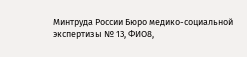Минтруда России Бюро медико-социальной экспертизы № 13, ФИО8,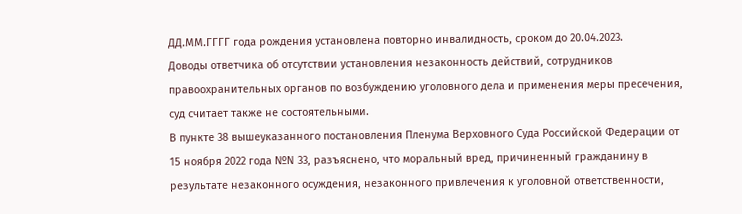ДД.ММ.ГГГГ года рождения установлена повторно инвалидность, сроком до 20.04.2023.
Доводы ответчика об отсутствии установления незаконность действий, сотрудников правоохранительных органов по возбуждению уголовного дела и применения меры пресечения, суд считает также не состоятельными.
В пункте 38 вышеуказанного постановления Пленума Верховного Суда Российской Федерации от 15 ноября 2022 года №N 33, разъяснено, что моральный вред, причиненный гражданину в результате незаконного осуждения, незаконного привлечения к уголовной ответственности,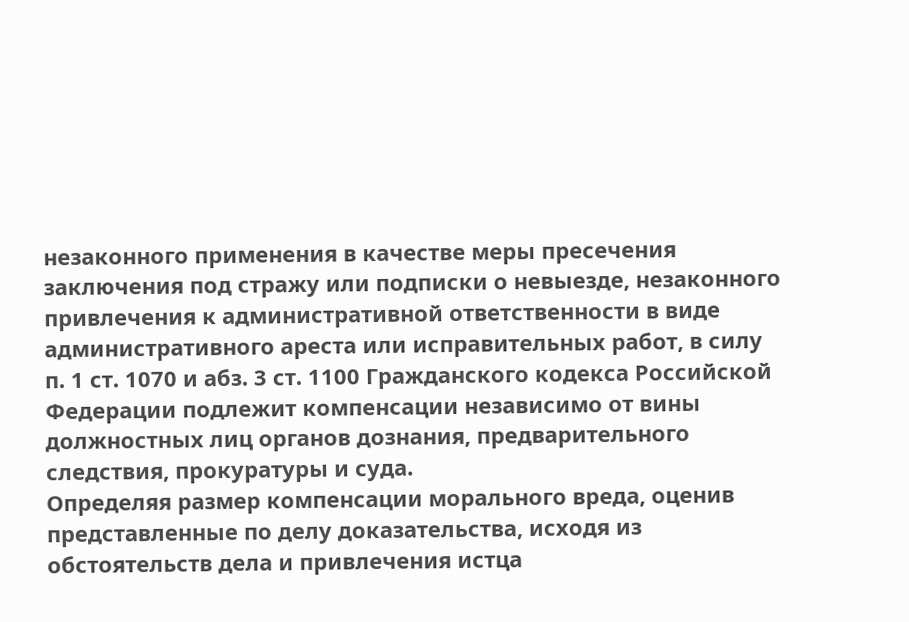незаконного применения в качестве меры пресечения заключения под стражу или подписки о невыезде, незаконного привлечения к административной ответственности в виде административного ареста или исправительных работ, в силу п. 1 ст. 1070 и абз. 3 ст. 1100 Гражданского кодекса Российской Федерации подлежит компенсации независимо от вины должностных лиц органов дознания, предварительного следствия, прокуратуры и суда.
Определяя размер компенсации морального вреда, оценив представленные по делу доказательства, исходя из обстоятельств дела и привлечения истца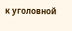к уголовной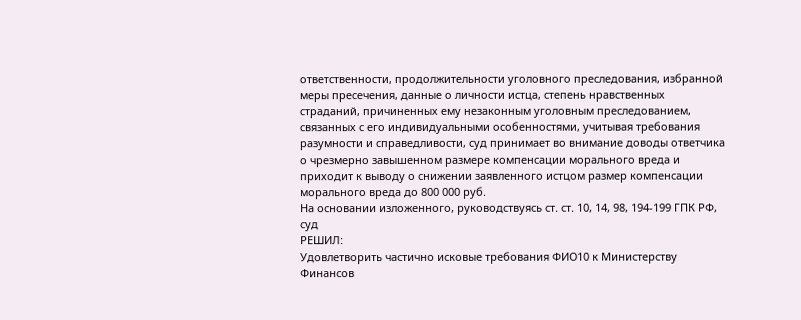ответственности, продолжительности уголовного преследования, избранной меры пресечения, данные о личности истца, степень нравственных страданий, причиненных ему незаконным уголовным преследованием, связанных с его индивидуальными особенностями, учитывая требования разумности и справедливости, суд принимает во внимание доводы ответчика о чрезмерно завышенном размере компенсации морального вреда и приходит к выводу о снижении заявленного истцом размер компенсации морального вреда до 800 000 руб.
На основании изложенного, руководствуясь ст. ст. 10, 14, 98, 194-199 ГПК РФ, суд
РЕШИЛ:
Удовлетворить частично исковые требования ФИО10 к Министерству Финансов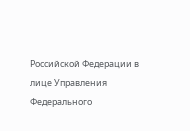Российской Федерации в лице Управления Федерального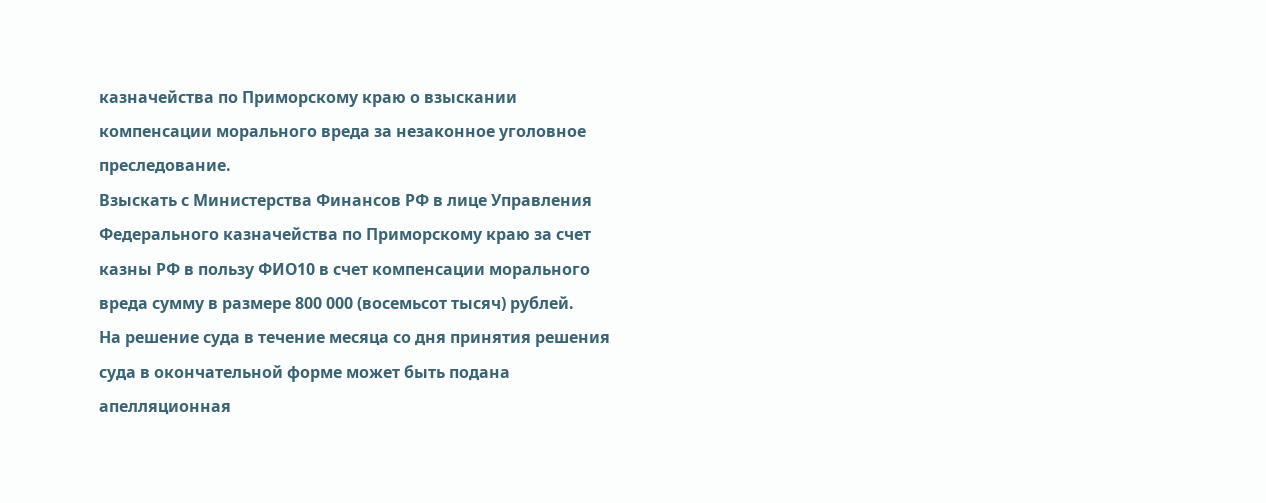казначейства по Приморскому краю о взыскании компенсации морального вреда за незаконное уголовное преследование.
Взыскать с Министерства Финансов РФ в лице Управления Федерального казначейства по Приморскому краю за счет казны РФ в пользу ФИО10 в счет компенсации морального вреда сумму в размере 800 000 (восемьсот тысяч) рублей.
На решение суда в течение месяца со дня принятия решения суда в окончательной форме может быть подана апелляционная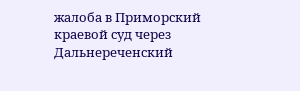жалоба в Приморский краевой суд через Дальнереченский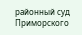районный суд Приморского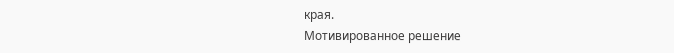края.
Мотивированное решение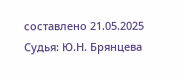составлено 21.05.2025
Судья: Ю.Н. Брянцева